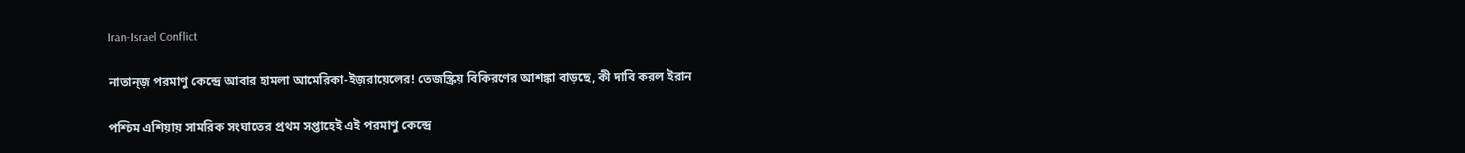Iran-Israel Conflict

নাতান্‌জ় পরমাণু কেন্দ্রে আবার হামলা আমেরিকা-ইজ়রায়েলের! তেজস্ক্রিয় বিকিরণের আশঙ্কা বাড়ছে, কী দাবি করল ইরান

পশ্চিম এশিয়ায় সামরিক সংঘাতের প্রথম সপ্তাহেই এই পরমাণু কেন্দ্রে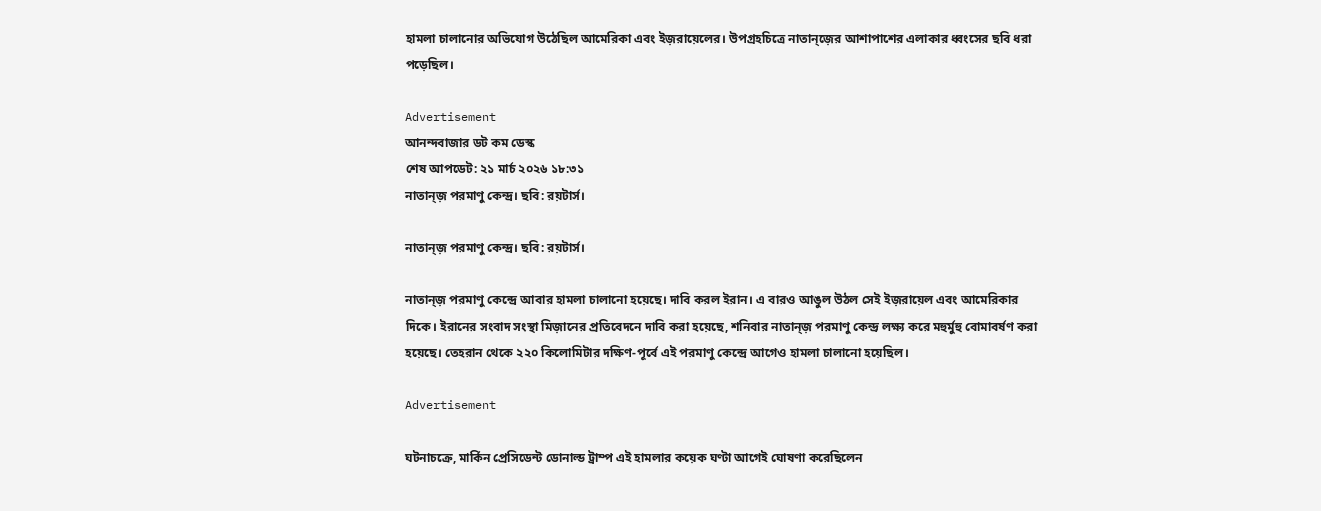হামলা চালানোর অভিযোগ উঠেছিল আমেরিকা এবং ইজ়রায়েলের। উপগ্রহচিত্রে নাতান্‌জ়ের আশাপাশের এলাকার ধ্বংসের ছবি ধরা পড়েছিল।

Advertisement
আনন্দবাজার ডট কম ডেস্ক
শেষ আপডেট: ২১ মার্চ ২০২৬ ১৮:৩১
নাতান্‌জ় পরমাণু কেন্দ্র। ছবি: রয়টার্স।

নাতান্‌জ় পরমাণু কেন্দ্র। ছবি: রয়টার্স।

নাতান্‌জ় পরমাণু কেন্দ্রে আবার হামলা চালানো হয়েছে। দাবি করল ইরান। এ বারও আঙুল উঠল সেই ইজ়রায়েল এবং আমেরিকার দিকে। ইরানের সংবাদ সংস্থা মিজ়ানের প্রতিবেদনে দাবি করা হয়েছে, শনিবার নাতান্‌জ় পরমাণু কেন্দ্র লক্ষ্য করে মহুর্মুহু বোমাবর্ষণ করা হয়েছে। তেহরান থেকে ২২০ কিলোমিটার দক্ষিণ-পূর্বে এই পরমাণু কেন্দ্রে আগেও হামলা চালানো হয়েছিল।

Advertisement

ঘটনাচক্রে, মার্কিন প্রেসিডেন্ট ডোনাল্ড ট্রাম্প এই হামলার কয়েক ঘণ্টা আগেই ঘোষণা করেছিলেন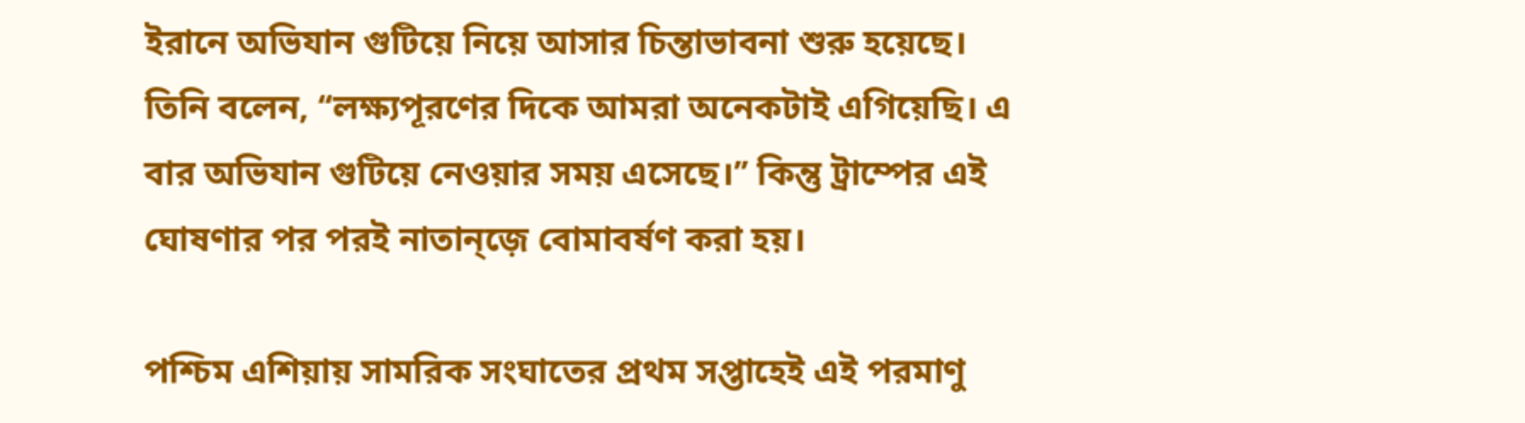ইরানে অভিযান গুটিয়ে নিয়ে আসার চিন্তাভাবনা শুরু হয়েছে। তিনি বলেন, ‘‘লক্ষ্যপূরণের দিকে আমরা অনেকটাই এগিয়েছি। এ বার অভিযান গুটিয়ে নেওয়ার সময় এসেছে।’’ কিন্তু ট্রাম্পের এই ঘোষণার পর পরই নাতান্‌জ়ে বোমাবর্ষণ করা হয়।

পশ্চিম এশিয়ায় সামরিক সংঘাতের প্রথম সপ্তাহেই এই পরমাণু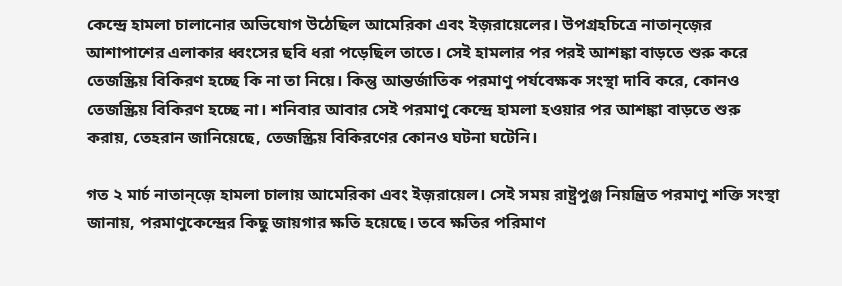কেন্দ্রে হামলা চালানোর অভিযোগ উঠেছিল আমেরিকা এবং ইজ়রায়েলের। উপগ্রহচিত্রে নাতান্‌জ়ের আশাপাশের এলাকার ধ্বংসের ছবি ধরা পড়েছিল তাতে। সেই হামলার পর পরই আশঙ্কা বাড়তে শুরু করে তেজস্ক্রিয় বিকিরণ হচ্ছে কি না তা নিয়ে। কিন্তু আন্তর্জাতিক পরমাণু পর্যবেক্ষক সংস্থা দাবি করে, কোনও তেজস্ক্রিয় বিকিরণ হচ্ছে না। শনিবার আবার সেই পরমাণু কেন্দ্রে হামলা হওয়ার পর আশঙ্কা বাড়তে শুরু করায়, তেহরান জানিয়েছে, তেজস্ক্রিয় বিকিরণের কোনও ঘটনা ঘটেনি।

গত ২ মার্চ নাতান্‌জ়ে হামলা চালায় আমেরিকা এবং ইজ়রায়েল। সেই সময় রাষ্ট্রপুঞ্জ নিয়ন্ত্রিত পরমাণু শক্তি সংস্থা জানায়, পরমাণুকেন্দ্রের কিছু জায়গার ক্ষতি হয়েছে। তবে ক্ষতির পরিমাণ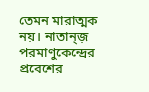তেমন মারাত্মক নয়। নাতান্‌জ় পরমাণুকেন্দ্রের প্রবেশের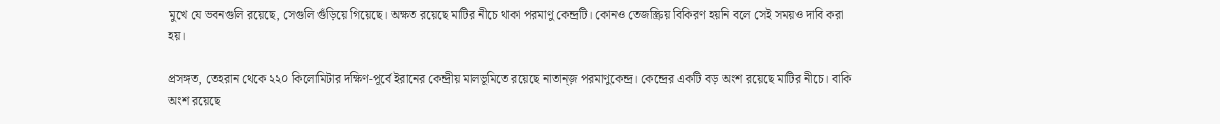মুখে যে ভবনগুলি রয়েছে, সেগুলি গুঁড়িয়ে গিয়েছে। অক্ষত রয়েছে মাটির নীচে থাকা পরমাণু কেন্দ্রটি। কোনও তেজস্ক্রিয় বিকিরণ হয়নি বলে সেই সময়ও দাবি করা হয়।

প্রসঙ্গত, তেহরান থেকে ২২০ কিলোমিটার দক্ষিণ-পূর্বে ইরানের কেন্দ্রীয় মালভূমিতে রয়েছে নাতান্‌জ় পরমাণুকেন্দ্র। কেন্দ্রের একটি বড় অংশ রয়েছে মাটির নীচে। বাকি অংশ রয়েছে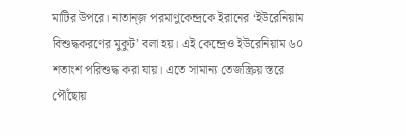মাটির উপরে। নাতান্‌জ় পরমাণুকেন্দ্রকে ইরানের ‘ইউরেনিয়াম বিশুদ্ধকরণের মুকুট’ বলা হয়। এই কেন্দ্রেও ইউরেনিয়াম ৬০ শতাংশ পরিশুদ্ধ করা যায়। এতে সামান্য তেজস্ক্রিয় স্তরে পৌঁছোয়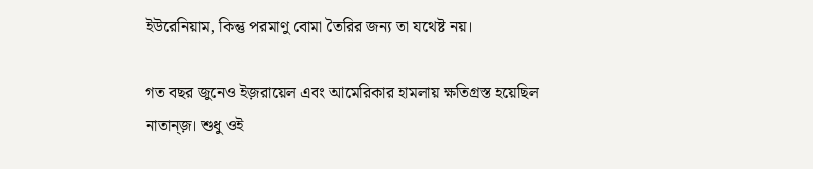ইউরেনিয়াম, কিন্তু পরমাণু বোমা তৈরির জন্য তা যথেষ্ট নয়।

গত বছর জুনেও ইজ়রায়েল এবং আমেরিকার হামলায় ক্ষতিগ্রস্ত হয়েছিল নাতান্‌জ়। শুধু ওই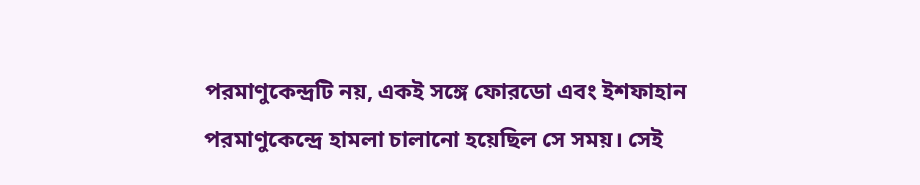পরমাণুকেন্দ্রটি নয়, একই সঙ্গে ফোরডো এবং ইশফাহান পরমাণুকেন্দ্রে হামলা চালানো হয়েছিল সে সময়। সেই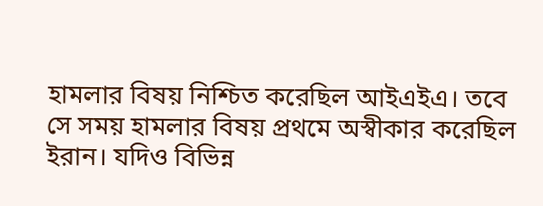হামলার বিষয় নিশ্চিত করেছিল আইএইএ। তবে সে সময় হামলার বিষয় প্রথমে অস্বীকার করেছিল ইরান। যদিও বিভিন্ন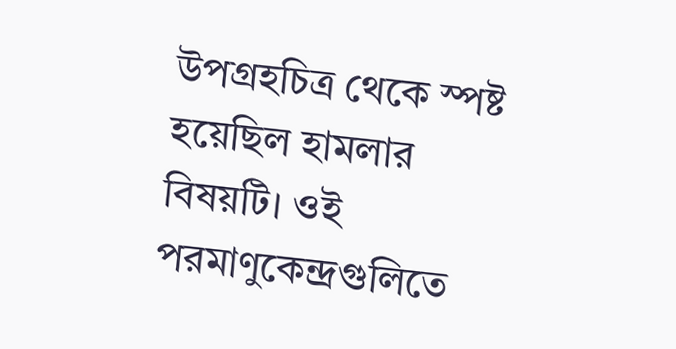উপগ্রহচিত্র থেকে স্পষ্ট হয়েছিল হামলার বিষয়টি। ওই পরমাণুকেন্দ্রগুলিতে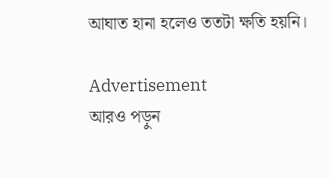আঘাত হানা হলেও ততটা ক্ষতি হয়নি।

Advertisement
আরও পড়ুন